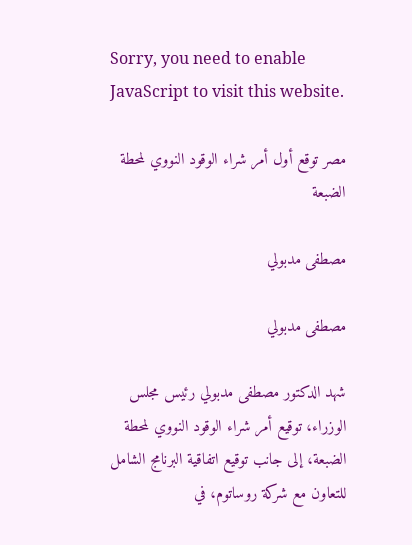Sorry, you need to enable JavaScript to visit this website.

مصر توقع أول أمر شراء الوقود النووي لمحطة الضبعة

مصطفى مدبولي

مصطفى مدبولي

شهد الدكتور مصطفى مدبولي رئيس مجلس الوزراء، توقيع أمر شراء الوقود النووي لمحطة الضبعة، إلى جانب توقيع اتفاقية البرنامج الشامل للتعاون مع شركة روساتوم، في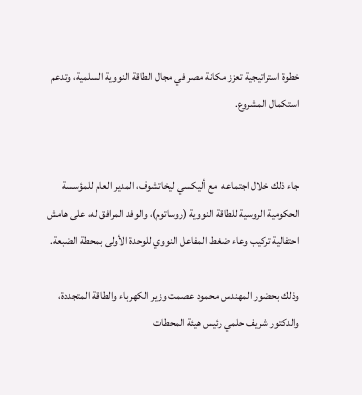خطوة استراتيجية تعزز مكانة مصر في مجال الطاقة النووية السلمية، وتدعم استكمال المشروع.


جاء ذلك خلال اجتماعه  مع أليكسي ليخاتشوف، المدير العام للمؤسسة الحكومية الروسية للطاقة النووية (روساتوم)، والوفد المرافق له، على هامش احتفالية تركيب وعاء ضغط المفاعل النووي للوحدة الأولى بمحطة الضبعة.

وذلك بحضور المهندس محمود عصمت وزير الكهرباء والطاقة المتجددة، والدكتور شريف حلمي رئيس هيئة المحطات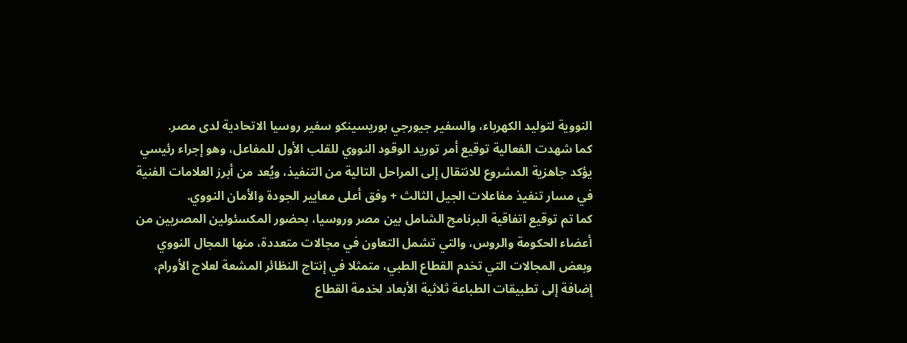النووية لتوليد الكهرباء، والسفير جيورجي بوريسينكو سفير روسيا الاتحادية لدى مصر.
كما شهدت الفعالية توقيع أمر توريد الوقود النووي للقلب الأول للمفاعل، وهو إجراء رئيسي يؤكد جاهزية المشروع للانتقال إلى المراحل التالية من التنفيذ، ويُعد من أبرز العلامات الفنية في مسار تنفيذ مفاعلات الجيل الثالث + وفق أعلى معايير الجودة والأمان النووي.
كما تم توقيع اتفاقية البرنامج الشامل بين مصر وروسيا، بحضور المكسئولين المصريين من أعضاء الحكومة والروس، والتي تشمل التعاون في مجالات متعددة، منها المجال النووي وبعض المجالات التي تخدم القطاع الطبي، متمثلا في إنتاج النظائر المشعة لعلاج الأورام، إضافة إلى تطبيقات الطباعة ثلاثية الأبعاد لخدمة القطاع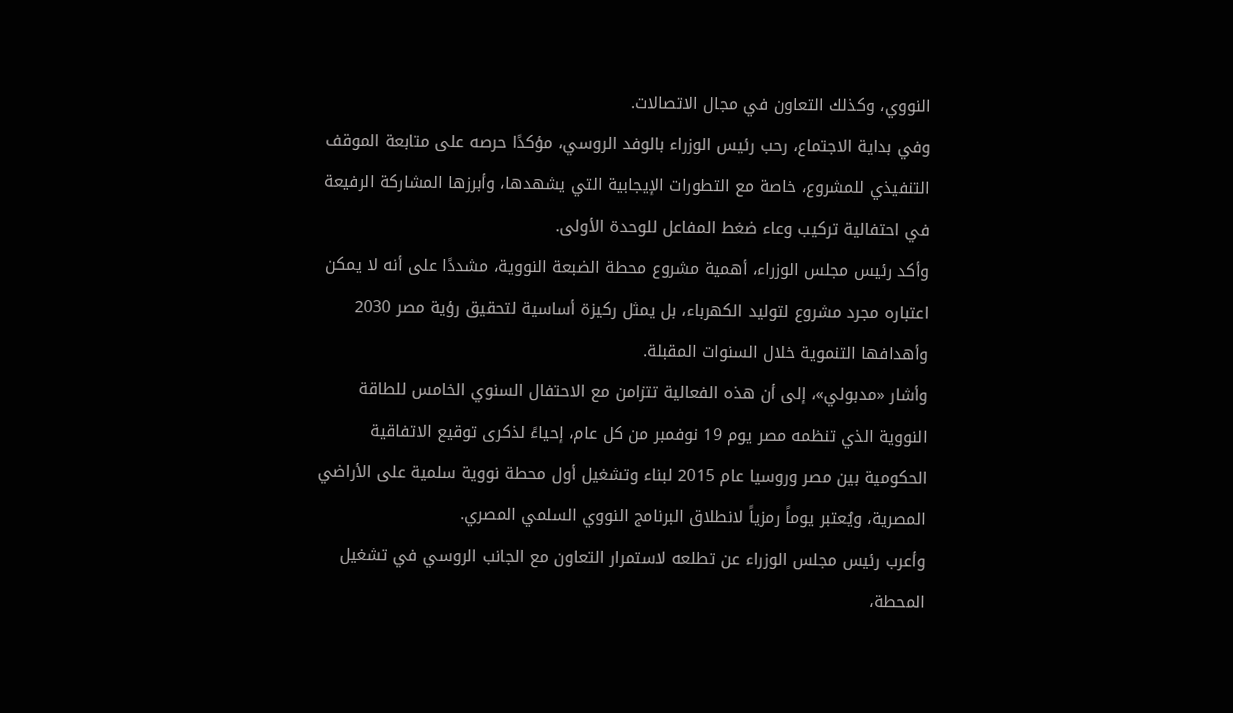النووي، وكذلك التعاون في مجال الاتصالات.
وفي بداية الاجتماع، رحب رئيس الوزراء بالوفد الروسي، مؤكدًا حرصه على متابعة الموقف التنفيذي للمشروع، خاصة مع التطورات الإيجابية التي يشهدها، وأبرزها المشاركة الرفيعة في احتفالية تركيب وعاء ضغط المفاعل للوحدة الأولى.
وأكد رئيس مجلس الوزراء، أهمية مشروع محطة الضبعة النووية، مشددًا على أنه لا يمكن اعتباره مجرد مشروع لتوليد الكهرباء، بل يمثل ركيزة أساسية لتحقيق رؤية مصر 2030 وأهدافها التنموية خلال السنوات المقبلة.
وأشار «مدبولي»، إلى أن هذه الفعالية تتزامن مع الاحتفال السنوي الخامس للطاقة النووية الذي تنظمه مصر يوم 19 نوفمبر من كل عام، إحياءً لذكرى توقيع الاتفاقية الحكومية بين مصر وروسيا عام 2015 لبناء وتشغيل أول محطة نووية سلمية على الأراضي المصرية، ويُعتبر يوماً رمزياً لانطلاق البرنامج النووي السلمي المصري.
وأعرب رئيس مجلس الوزراء عن تطلعه لاستمرار التعاون مع الجانب الروسي في تشغيل المحطة،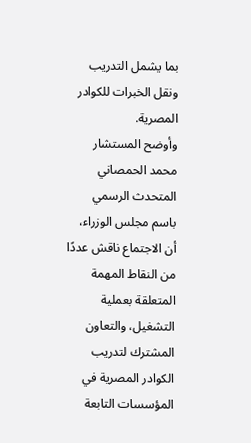بما يشمل التدريب ونقل الخبرات للكوادر المصرية.
وأوضح المستشار محمد الحمصاني المتحدث الرسمي باسم مجلس الوزراء، أن الاجتماع ناقش عددًا من النقاط المهمة المتعلقة بعملية التشغيل، والتعاون المشترك لتدريب الكوادر المصرية في المؤسسات التابعة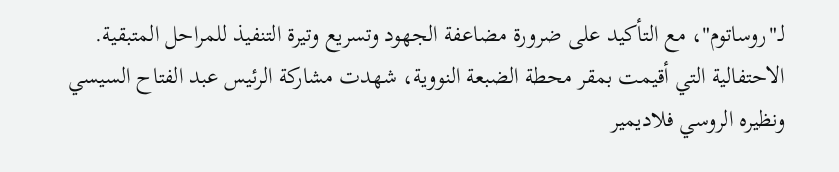لـ"روساتوم"، مع التأكيد على ضرورة مضاعفة الجهود وتسريع وتيرة التنفيذ للمراحل المتبقية.
الاحتفالية التي أقيمت بمقر محطة الضبعة النووية، شهدت مشاركة الرئيس عبد الفتاح السيسي ونظيره الروسي فلاديمير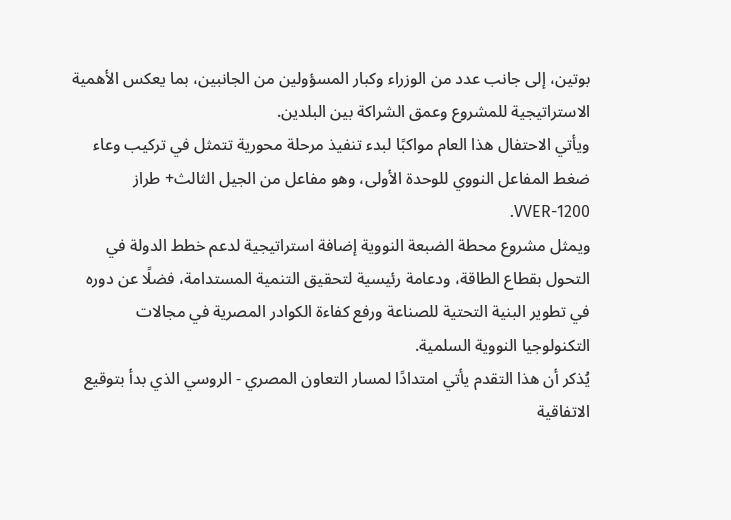بوتين، إلى جانب عدد من الوزراء وكبار المسؤولين من الجانبين، بما يعكس الأهمية الاستراتيجية للمشروع وعمق الشراكة بين البلدين.
ويأتي الاحتفال هذا العام مواكبًا لبدء تنفيذ مرحلة محورية تتمثل في تركيب وعاء ضغط المفاعل النووي للوحدة الأولى، وهو مفاعل من الجيل الثالث+ طراز VVER-1200.
ويمثل مشروع محطة الضبعة النووية إضافة استراتيجية لدعم خطط الدولة في التحول بقطاع الطاقة، ودعامة رئيسية لتحقيق التنمية المستدامة، فضلًا عن دوره في تطوير البنية التحتية للصناعة ورفع كفاءة الكوادر المصرية في مجالات التكنولوجيا النووية السلمية.
يُذكر أن هذا التقدم يأتي امتدادًا لمسار التعاون المصري - الروسي الذي بدأ بتوقيع الاتفاقية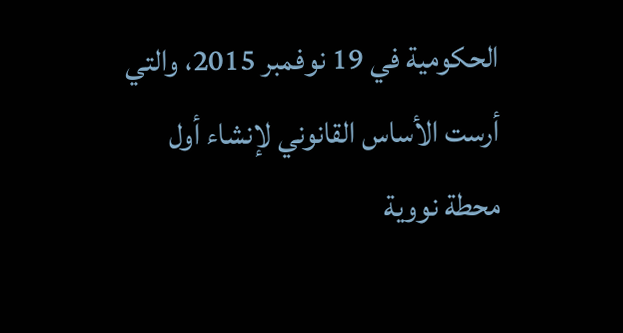الحكومية في 19 نوفمبر 2015، والتي أرست الأساس القانوني لإنشاء أول محطة نووية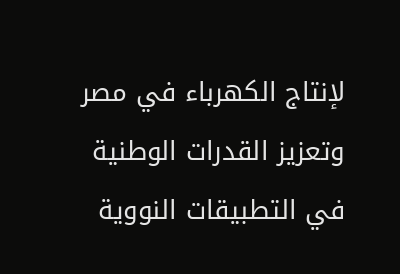لإنتاج الكهرباء في مصر وتعزيز القدرات الوطنية في التطبيقات النووية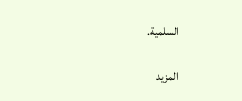السلمية.

المزيد